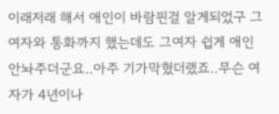이래저래 해서 애인이 바람핀걸 알게되었구 그여자와 통화까지 했는데도 그여자 쉽게 애인 안놔주더군요..아주 기가막혔더랬죠..무슨 여자가 4년이나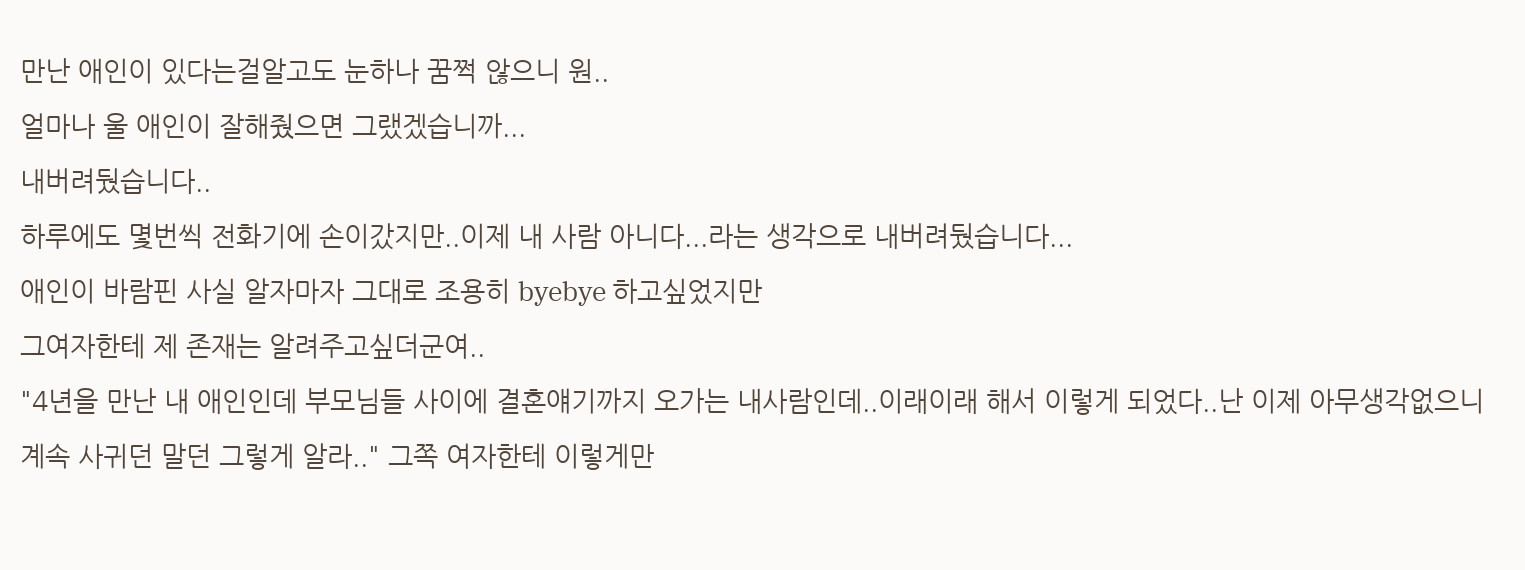만난 애인이 있다는걸알고도 눈하나 꿈쩍 않으니 원..
얼마나 울 애인이 잘해줬으면 그랬겠습니까...
내버려뒀습니다..
하루에도 몇번씩 전화기에 손이갔지만..이제 내 사람 아니다...라는 생각으로 내버려뒀습니다...
애인이 바람핀 사실 알자마자 그대로 조용히 byebye 하고싶었지만
그여자한테 제 존재는 알려주고싶더군여..
"4년을 만난 내 애인인데 부모님들 사이에 결혼얘기까지 오가는 내사람인데..이래이래 해서 이렇게 되었다..난 이제 아무생각없으니 계속 사귀던 말던 그렇게 알라.." 그쪽 여자한테 이렇게만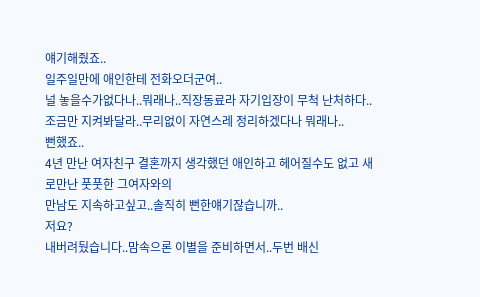얘기해줬죠..
일주일만에 애인한테 전화오더군여..
널 놓을수가없다나..뭐래나..직장동료라 자기입장이 무척 난처하다..조금만 지켜봐달라..무리없이 자연스레 정리하겠다나 뭐래나..
뻔했죠..
4년 만난 여자친구 결혼까지 생각했던 애인하고 헤어질수도 없고 새로만난 풋풋한 그여자와의
만남도 지속하고싶고..솔직히 뻔한얘기잖습니까..
저요?
내버려뒀습니다..맘속으론 이별을 준비하면서..두번 배신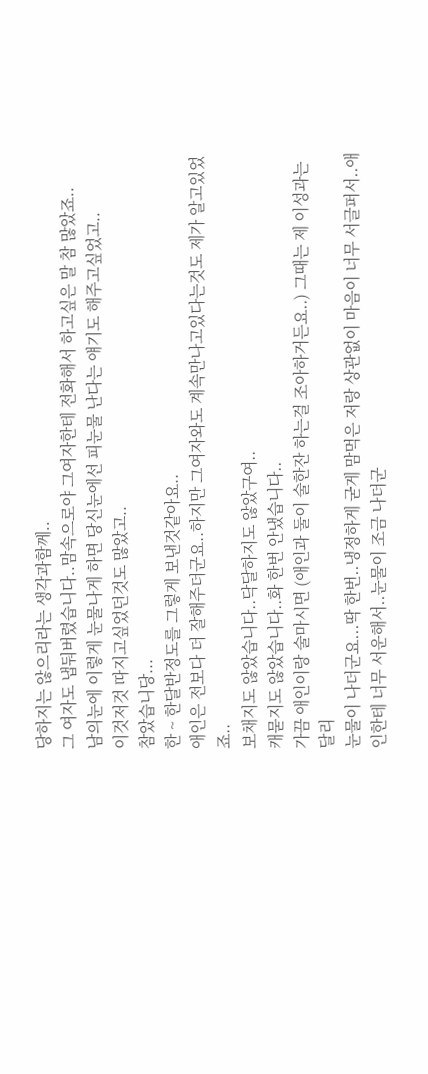당하지는 않으리라는 생각과함께..
그 여자도 냅둬버렸습니다..맘속으로야 그여자한테 전화해서 하고싶은 말 참 많았죠..
남의눈에 이렇게 눈물나게 하면 당신눈에선 피눈물 난다는 얘기도 해주고싶었고..
이것저것 따지고싶었던것도 많았고..
참았습니당...
한 ~ 한달반정도를 그렇게 보낸것같아요..
애인은 전보다 더 잘해주더군요..하지만 그여자와도 계속만나고있다는것도 제가 알고있었죠..
보채지도 않았습니다..닥달하지도 않았구여..
캐묻지도 않았습니다..화 한번 안냈습니다..
가끔 애인이랑 술마시면 (애인과 둘이 술한잔 하는걸 조아하거든요..) 그때는 제 이성과는 달리
눈물이 나더군요...딱 한번..냉정하게 굳게 맘먹은 저랑 상관없이 마음이 너무 서글퍼서..애인한테 너무 서운해서..눈물이 조금 나더군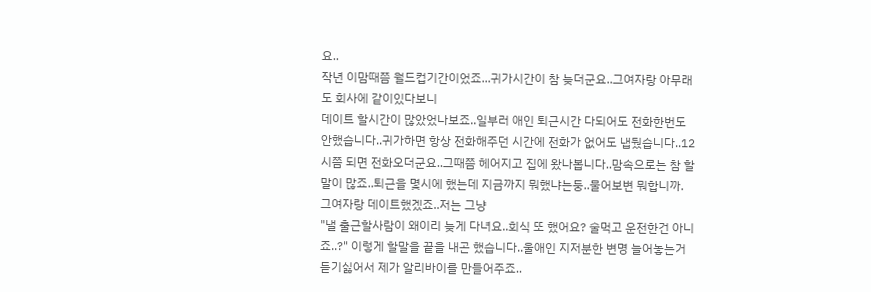요..
작년 이맘때쯤 월드컵기간이었죠...귀가시간이 참 늦더군요..그여자랑 아무래도 회사에 같이있다보니
데이트 할시간이 많았었나보죠..일부러 애인 퇴근시간 다되어도 전화한번도 안했습니다..귀가하면 항상 전화해주던 시간에 전화가 없어도 냅뒀습니다..12시쯤 되면 전화오더군요..그때쯤 헤어지고 집에 왔나봅니다..맘속으로는 참 할말이 많죠..퇴근을 몇시에 했는데 지금까지 뭐했냐는둥..물어보변 뭐합니까.
그여자랑 데이트했겠죠..저는 그냥
"낼 출근할사람이 왜이리 늦게 다녀요..회식 또 했어요? 술먹고 운전한건 아니죠..?" 이렇게 할말을 끝을 내곤 했습니다..울애인 지저분한 변명 늘어놓는거 듣기싫어서 제가 알리바이를 만들어주죠..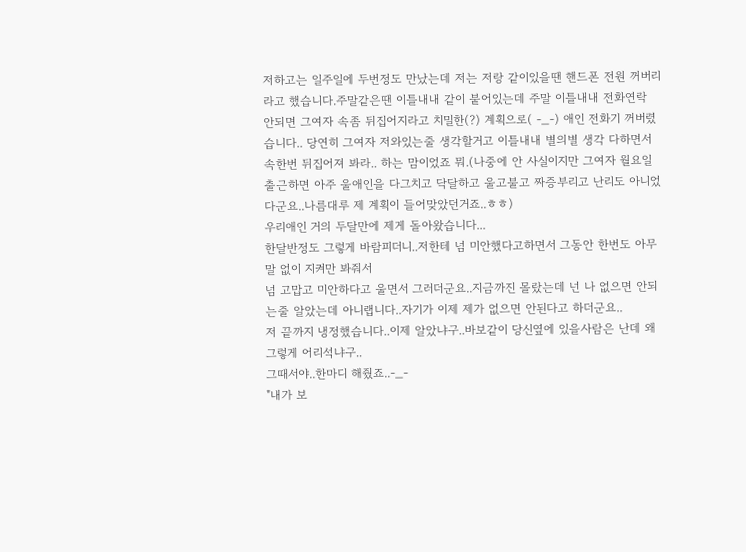저하고는 일주일에 두번정도 만났는데 저는 저랑 같이있을땐 핸드폰 전원 꺼버리라고 했습니다.주말같은땐 이틀내내 같이 붙어있는데 주말 이틀내내 전화연락 안되면 그여자 속좀 뒤집어지라고 치밀한(?) 계획으로( -_-) 애인 전화기 꺼버렸습니다.. 당연히 그여자 저와있는줄 생각할거고 이틀내내 별의별 생각 다하면서 속한번 뒤집어져 봐라.. 하는 맘이었죠 뭐.(나중에 안 사실이지만 그여자 월요일 출근하면 아주 울애인을 다그치고 닥달하고 울고불고 짜증부리고 난리도 아니었다군요..나름대루 제 계획이 들어맞았던거죠..ㅎㅎ)
우리애인 거의 두달만에 제게 돌아왔습니다...
한달반정도 그렇게 바람피더니..저한테 넘 미안했다고하면서 그동안 한번도 아무말 없이 지켜만 봐줘서
넘 고맙고 미안하다고 울면서 그러더군요..지금까진 몰랐는데 넌 나 없으면 안되는줄 알았는데 아니랩니다..자기가 이제 제가 없으면 안된다고 하더군요..
저 끝까지 냉정했습니다..이제 알았냐구..바보같이 당신옆에 있을사람은 난데 왜 그렇게 어리석냐구..
그때서야..한마디 해줬죠..-_-
"내가 보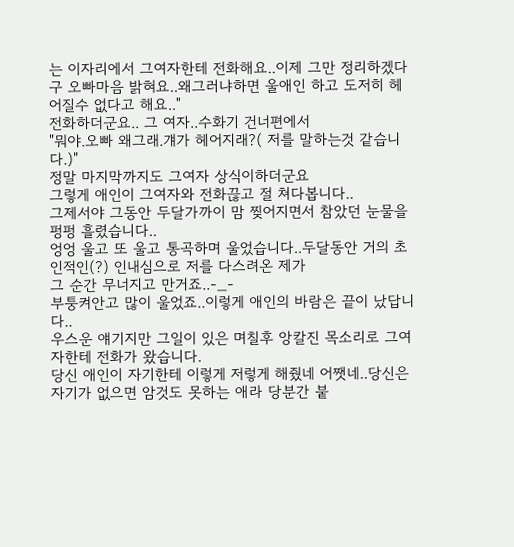는 이자리에서 그여자한테 전화해요..이제 그만 정리하겠다구 오빠마음 밝혀요..왜그러냐하면 울애인 하고 도저히 헤어질수 없다고 해요.."
전화하더군요.. 그 여자..수화기 건너편에서
"뭐야.오빠 왜그래.걔가 헤어지래?( 저를 말하는것 같습니다.)"
정말 마지막까지도 그여자 상식이하더군요
그렇게 애인이 그여자와 전화끊고 절 쳐다봅니다..
그제서야 그동안 두달가까이 맘 찢어지면서 참았던 눈물을 펑펑 흘렸습니다..
엉엉 울고 또 울고 통곡하며 울었습니다..두달동안 거의 초인적인(?) 인내심으로 저를 다스려온 제가
그 순간 무너지고 만거죠..-_-
부퉁켜안고 많이 울었죠..이렇게 애인의 바람은 끝이 났답니다..
우스운 얘기지만 그일이 있은 며칠후 앙칼진 목소리로 그여자한테 전화가 왔습니다.
당신 애인이 자기한테 이렇게 저렇게 해줬네 어쨋네..당신은 자기가 없으면 암것도 못하는 애라 당분간 붙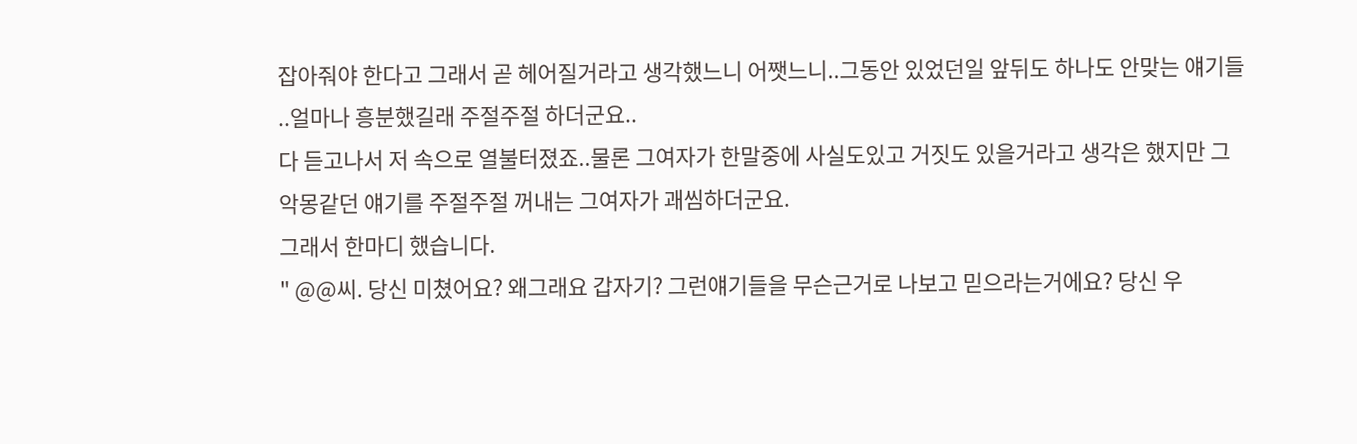잡아줘야 한다고 그래서 곧 헤어질거라고 생각했느니 어쨋느니..그동안 있었던일 앞뒤도 하나도 안맞는 얘기들 ..얼마나 흥분했길래 주절주절 하더군요..
다 듣고나서 저 속으로 열불터졌죠..물론 그여자가 한말중에 사실도있고 거짓도 있을거라고 생각은 했지만 그 악몽같던 얘기를 주절주절 꺼내는 그여자가 괘씸하더군요.
그래서 한마디 했습니다.
" @@씨. 당신 미쳤어요? 왜그래요 갑자기? 그런얘기들을 무슨근거로 나보고 믿으라는거에요? 당신 우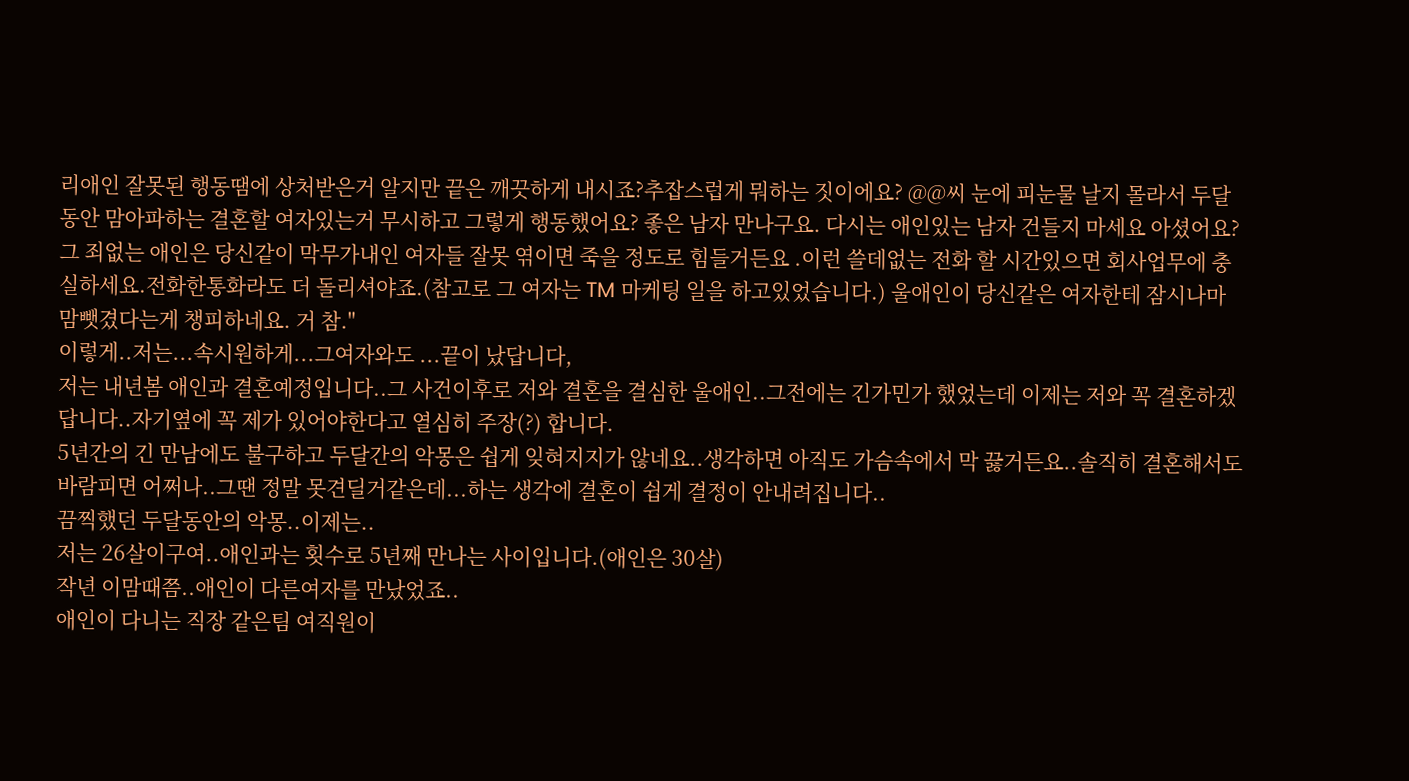리애인 잘못된 행동땜에 상처받은거 알지만 끝은 깨끗하게 내시죠?추잡스럽게 뭐하는 짓이에요? @@씨 눈에 피눈물 날지 몰라서 두달동안 맘아파하는 결혼할 여자있는거 무시하고 그렇게 행동했어요? 좋은 남자 만나구요. 다시는 애인있는 남자 건들지 마세요 아셨어요? 그 죄없는 애인은 당신같이 막무가내인 여자들 잘못 엮이면 죽을 정도로 힘들거든요 .이런 쓸데없는 전화 할 시간있으면 회사업무에 충실하세요.전화한통화라도 더 돌리셔야죠.(참고로 그 여자는 TM 마케팅 일을 하고있었습니다.) 울애인이 당신같은 여자한테 잠시나마 맘뺏겼다는게 챙피하네요. 거 참."
이렇게..저는...속시원하게...그여자와도 ...끝이 났답니다,
저는 내년봄 애인과 결혼예정입니다..그 사건이후로 저와 결혼을 결심한 울애인..그전에는 긴가민가 했었는데 이제는 저와 꼭 결혼하겠답니다..자기옆에 꼭 제가 있어야한다고 열심히 주장(?) 합니다.
5년간의 긴 만남에도 불구하고 두달간의 악몽은 쉽게 잊혀지지가 않네요..생각하면 아직도 가슴속에서 막 끓거든요..솔직히 결혼해서도 바람피면 어쩌나..그땐 정말 못견딜거같은데...하는 생각에 결혼이 쉽게 결정이 안내려집니다..
끔찍했던 두달동안의 악몽..이제는..
저는 26살이구여..애인과는 횟수로 5년째 만나는 사이입니다.(애인은 30살)
작년 이맘때쯤..애인이 다른여자를 만났었죠..
애인이 다니는 직장 같은팀 여직원이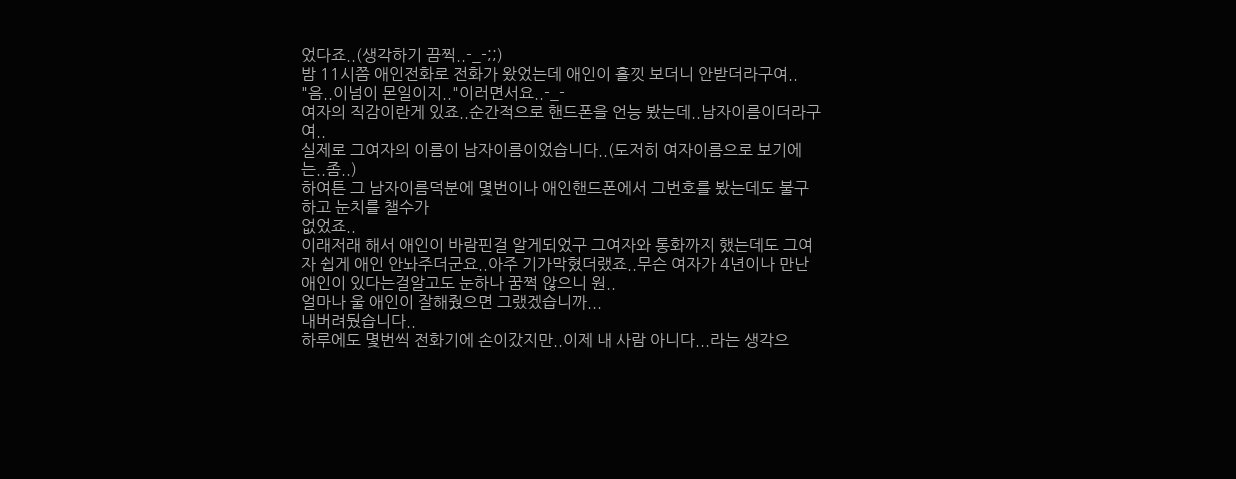었다죠..(생각하기 끔찍..-_-;;)
밤 11시쯤 애인전화로 전화가 왔었는데 애인이 흘낏 보더니 안받더라구여..
"음..이넘이 몬일이지.."이러면서요..-_-
여자의 직감이란게 있죠..순간적으로 핸드폰을 언능 봤는데..남자이름이더라구여..
실제로 그여자의 이름이 남자이름이었습니다..(도저히 여자이름으로 보기에는..좀..)
하여튼 그 남자이름덕분에 몇번이나 애인핸드폰에서 그번호를 봤는데도 불구하고 눈치를 챌수가
없었죠..
이래저래 해서 애인이 바람핀걸 알게되었구 그여자와 통화까지 했는데도 그여자 쉽게 애인 안놔주더군요..아주 기가막혔더랬죠..무슨 여자가 4년이나 만난 애인이 있다는걸알고도 눈하나 꿈쩍 않으니 원..
얼마나 울 애인이 잘해줬으면 그랬겠습니까...
내버려뒀습니다..
하루에도 몇번씩 전화기에 손이갔지만..이제 내 사람 아니다...라는 생각으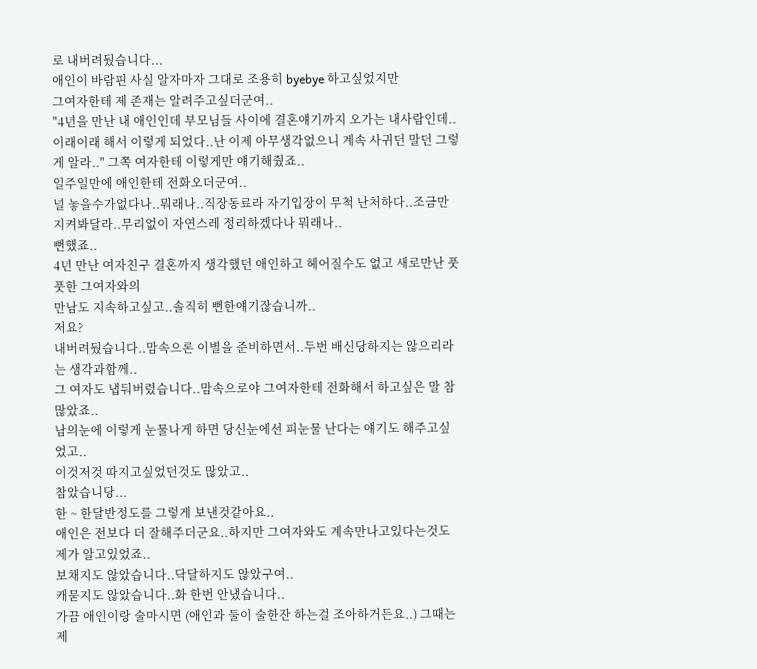로 내버려뒀습니다...
애인이 바람핀 사실 알자마자 그대로 조용히 byebye 하고싶었지만
그여자한테 제 존재는 알려주고싶더군여..
"4년을 만난 내 애인인데 부모님들 사이에 결혼얘기까지 오가는 내사람인데..이래이래 해서 이렇게 되었다..난 이제 아무생각없으니 계속 사귀던 말던 그렇게 알라.." 그쪽 여자한테 이렇게만 얘기해줬죠..
일주일만에 애인한테 전화오더군여..
널 놓을수가없다나..뭐래나..직장동료라 자기입장이 무척 난처하다..조금만 지켜봐달라..무리없이 자연스레 정리하겠다나 뭐래나..
뻔했죠..
4년 만난 여자친구 결혼까지 생각했던 애인하고 헤어질수도 없고 새로만난 풋풋한 그여자와의
만남도 지속하고싶고..솔직히 뻔한얘기잖습니까..
저요?
내버려뒀습니다..맘속으론 이별을 준비하면서..두번 배신당하지는 않으리라는 생각과함께..
그 여자도 냅둬버렸습니다..맘속으로야 그여자한테 전화해서 하고싶은 말 참 많았죠..
남의눈에 이렇게 눈물나게 하면 당신눈에선 피눈물 난다는 얘기도 해주고싶었고..
이것저것 따지고싶었던것도 많았고..
참았습니당...
한 ~ 한달반정도를 그렇게 보낸것같아요..
애인은 전보다 더 잘해주더군요..하지만 그여자와도 계속만나고있다는것도 제가 알고있었죠..
보채지도 않았습니다..닥달하지도 않았구여..
캐묻지도 않았습니다..화 한번 안냈습니다..
가끔 애인이랑 술마시면 (애인과 둘이 술한잔 하는걸 조아하거든요..) 그때는 제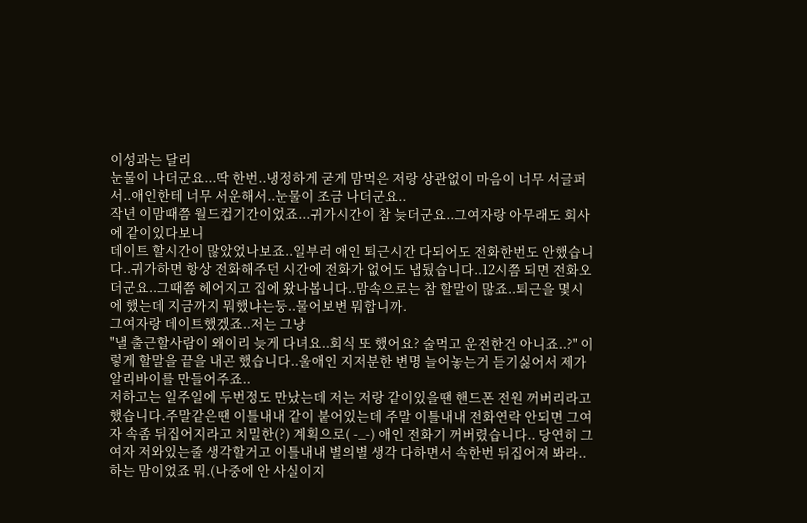이성과는 달리
눈물이 나더군요...딱 한번..냉정하게 굳게 맘먹은 저랑 상관없이 마음이 너무 서글퍼서..애인한테 너무 서운해서..눈물이 조금 나더군요..
작년 이맘때쯤 월드컵기간이었죠...귀가시간이 참 늦더군요..그여자랑 아무래도 회사에 같이있다보니
데이트 할시간이 많았었나보죠..일부러 애인 퇴근시간 다되어도 전화한번도 안했습니다..귀가하면 항상 전화해주던 시간에 전화가 없어도 냅뒀습니다..12시쯤 되면 전화오더군요..그때쯤 헤어지고 집에 왔나봅니다..맘속으로는 참 할말이 많죠..퇴근을 몇시에 했는데 지금까지 뭐했냐는둥..물어보변 뭐합니까.
그여자랑 데이트했겠죠..저는 그냥
"낼 출근할사람이 왜이리 늦게 다녀요..회식 또 했어요? 술먹고 운전한건 아니죠..?" 이렇게 할말을 끝을 내곤 했습니다..울애인 지저분한 변명 늘어놓는거 듣기싫어서 제가 알리바이를 만들어주죠..
저하고는 일주일에 두번정도 만났는데 저는 저랑 같이있을땐 핸드폰 전원 꺼버리라고 했습니다.주말같은땐 이틀내내 같이 붙어있는데 주말 이틀내내 전화연락 안되면 그여자 속좀 뒤집어지라고 치밀한(?) 계획으로( -_-) 애인 전화기 꺼버렸습니다.. 당연히 그여자 저와있는줄 생각할거고 이틀내내 별의별 생각 다하면서 속한번 뒤집어져 봐라.. 하는 맘이었죠 뭐.(나중에 안 사실이지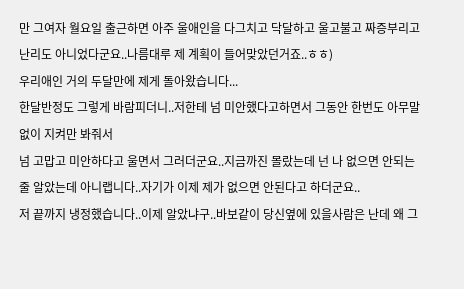만 그여자 월요일 출근하면 아주 울애인을 다그치고 닥달하고 울고불고 짜증부리고 난리도 아니었다군요..나름대루 제 계획이 들어맞았던거죠..ㅎㅎ)
우리애인 거의 두달만에 제게 돌아왔습니다...
한달반정도 그렇게 바람피더니..저한테 넘 미안했다고하면서 그동안 한번도 아무말 없이 지켜만 봐줘서
넘 고맙고 미안하다고 울면서 그러더군요..지금까진 몰랐는데 넌 나 없으면 안되는줄 알았는데 아니랩니다..자기가 이제 제가 없으면 안된다고 하더군요..
저 끝까지 냉정했습니다..이제 알았냐구..바보같이 당신옆에 있을사람은 난데 왜 그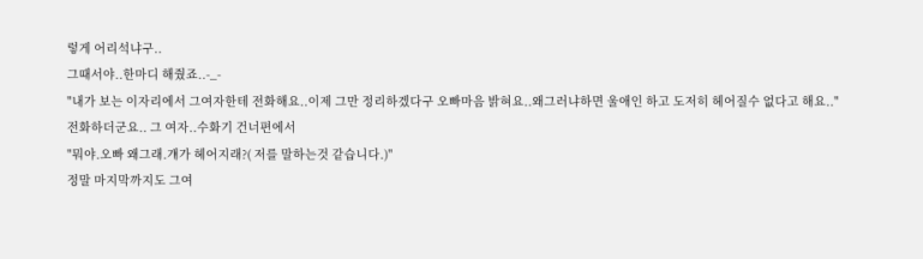렇게 어리석냐구..
그때서야..한마디 해줬죠..-_-
"내가 보는 이자리에서 그여자한테 전화해요..이제 그만 정리하겠다구 오빠마음 밝혀요..왜그러냐하면 울애인 하고 도저히 헤어질수 없다고 해요.."
전화하더군요.. 그 여자..수화기 건너편에서
"뭐야.오빠 왜그래.걔가 헤어지래?( 저를 말하는것 같습니다.)"
정말 마지막까지도 그여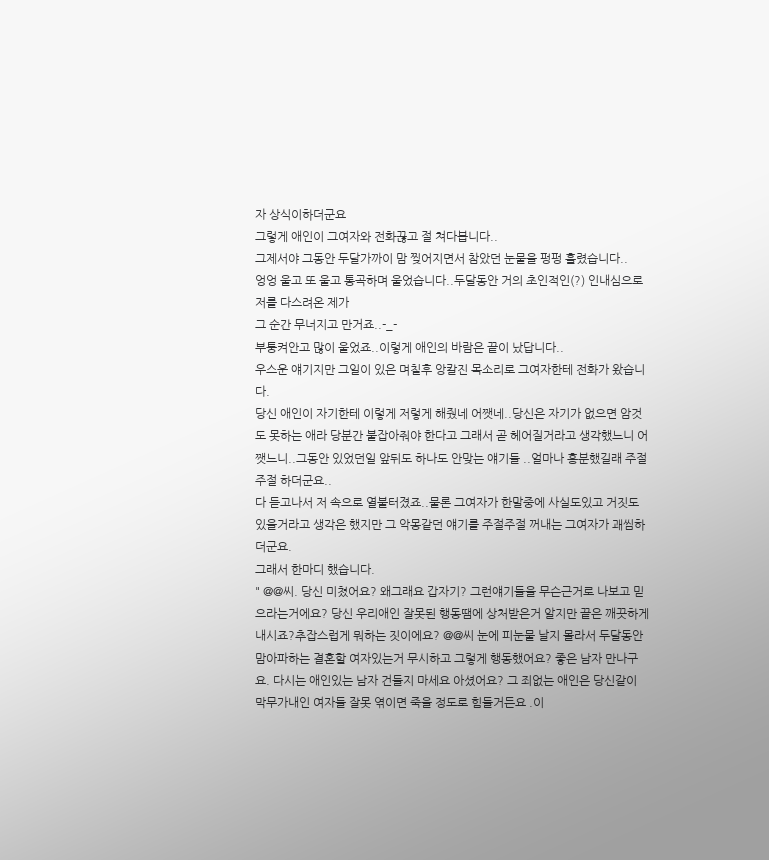자 상식이하더군요
그렇게 애인이 그여자와 전화끊고 절 쳐다봅니다..
그제서야 그동안 두달가까이 맘 찢어지면서 참았던 눈물을 펑펑 흘렸습니다..
엉엉 울고 또 울고 통곡하며 울었습니다..두달동안 거의 초인적인(?) 인내심으로 저를 다스려온 제가
그 순간 무너지고 만거죠..-_-
부퉁켜안고 많이 울었죠..이렇게 애인의 바람은 끝이 났답니다..
우스운 얘기지만 그일이 있은 며칠후 앙칼진 목소리로 그여자한테 전화가 왔습니다.
당신 애인이 자기한테 이렇게 저렇게 해줬네 어쨋네..당신은 자기가 없으면 암것도 못하는 애라 당분간 붙잡아줘야 한다고 그래서 곧 헤어질거라고 생각했느니 어쨋느니..그동안 있었던일 앞뒤도 하나도 안맞는 얘기들 ..얼마나 흥분했길래 주절주절 하더군요..
다 듣고나서 저 속으로 열불터졌죠..물론 그여자가 한말중에 사실도있고 거짓도 있을거라고 생각은 했지만 그 악몽같던 얘기를 주절주절 꺼내는 그여자가 괘씸하더군요.
그래서 한마디 했습니다.
" @@씨. 당신 미쳤어요? 왜그래요 갑자기? 그런얘기들을 무슨근거로 나보고 믿으라는거에요? 당신 우리애인 잘못된 행동땜에 상처받은거 알지만 끝은 깨끗하게 내시죠?추잡스럽게 뭐하는 짓이에요? @@씨 눈에 피눈물 날지 몰라서 두달동안 맘아파하는 결혼할 여자있는거 무시하고 그렇게 행동했어요? 좋은 남자 만나구요. 다시는 애인있는 남자 건들지 마세요 아셨어요? 그 죄없는 애인은 당신같이 막무가내인 여자들 잘못 엮이면 죽을 정도로 힘들거든요 .이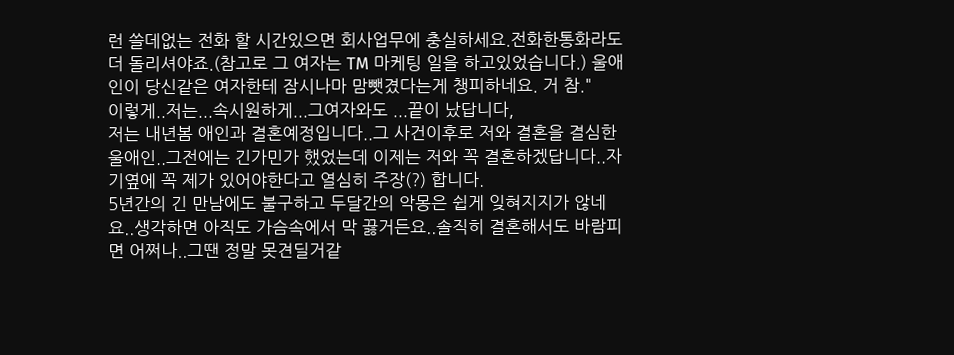런 쓸데없는 전화 할 시간있으면 회사업무에 충실하세요.전화한통화라도 더 돌리셔야죠.(참고로 그 여자는 TM 마케팅 일을 하고있었습니다.) 울애인이 당신같은 여자한테 잠시나마 맘뺏겼다는게 챙피하네요. 거 참."
이렇게..저는...속시원하게...그여자와도 ...끝이 났답니다,
저는 내년봄 애인과 결혼예정입니다..그 사건이후로 저와 결혼을 결심한 울애인..그전에는 긴가민가 했었는데 이제는 저와 꼭 결혼하겠답니다..자기옆에 꼭 제가 있어야한다고 열심히 주장(?) 합니다.
5년간의 긴 만남에도 불구하고 두달간의 악몽은 쉽게 잊혀지지가 않네요..생각하면 아직도 가슴속에서 막 끓거든요..솔직히 결혼해서도 바람피면 어쩌나..그땐 정말 못견딜거같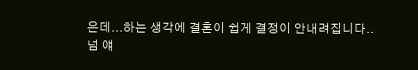은데...하는 생각에 결혼이 쉽게 결정이 안내려집니다..
넘 얘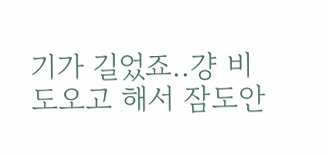기가 길었죠..걍 비도오고 해서 잠도안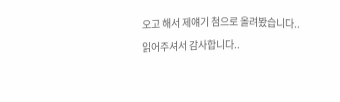오고 해서 제얘기 첨으로 올려봤습니다..
읽어주셔서 감사합니다..